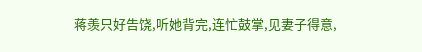蒋羡只好告饶,听她背完,连忙鼓掌,见妻子得意,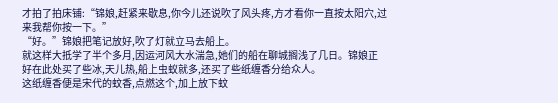才拍了拍床铺:“锦娘,赶紧来歇息,你今儿还说吹了风头疼,方才看你一直按太阳穴,过来我帮你按一下。”
“好。”锦娘把笔记放好,吹了灯就立马去船上。
就这样大抵学了半个多月,因运河风大水湍急,她们的船在聊城搁浅了几日。锦娘正好在此处买了些冰,天儿热,船上虫蚁就多,还买了些纸缠香分给众人。
这纸缠香便是宋代的蚊香,点燃这个,加上放下蚊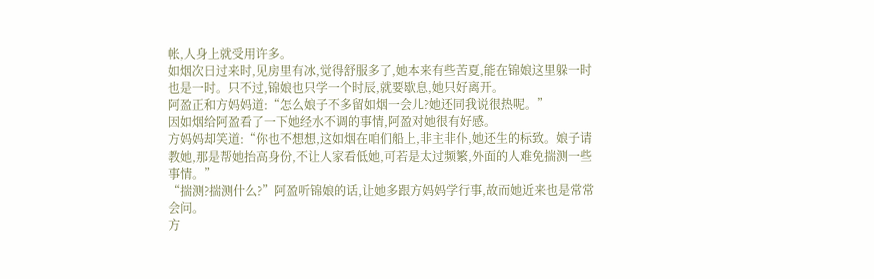帐,人身上就受用许多。
如烟次日过来时,见房里有冰,觉得舒服多了,她本来有些苦夏,能在锦娘这里躲一时也是一时。只不过,锦娘也只学一个时辰,就要歇息,她只好离开。
阿盈正和方妈妈道:“怎么娘子不多留如烟一会儿?她还同我说很热呢。”
因如烟给阿盈看了一下她经水不调的事情,阿盈对她很有好感。
方妈妈却笑道:“你也不想想,这如烟在咱们船上,非主非仆,她还生的标致。娘子请教她,那是帮她抬高身份,不让人家看低她,可若是太过频繁,外面的人难免揣测一些事情。”
“揣测?揣测什么?”阿盈听锦娘的话,让她多跟方妈妈学行事,故而她近来也是常常会问。
方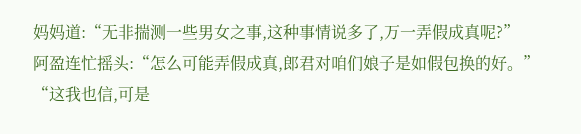妈妈道:“无非揣测一些男女之事,这种事情说多了,万一弄假成真呢?”
阿盈连忙摇头:“怎么可能弄假成真,郎君对咱们娘子是如假包换的好。”
“这我也信,可是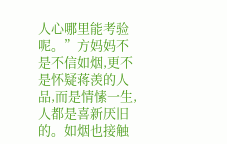人心哪里能考验呢。”方妈妈不是不信如烟,更不是怀疑蒋羡的人品,而是情愫一生,人都是喜新厌旧的。如烟也接触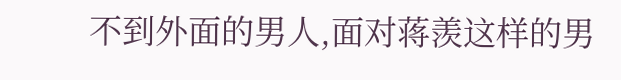不到外面的男人,面对蒋羡这样的男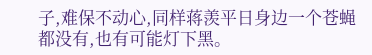子,难保不动心,同样蒋羡平日身边一个苍蝇都没有,也有可能灯下黑。